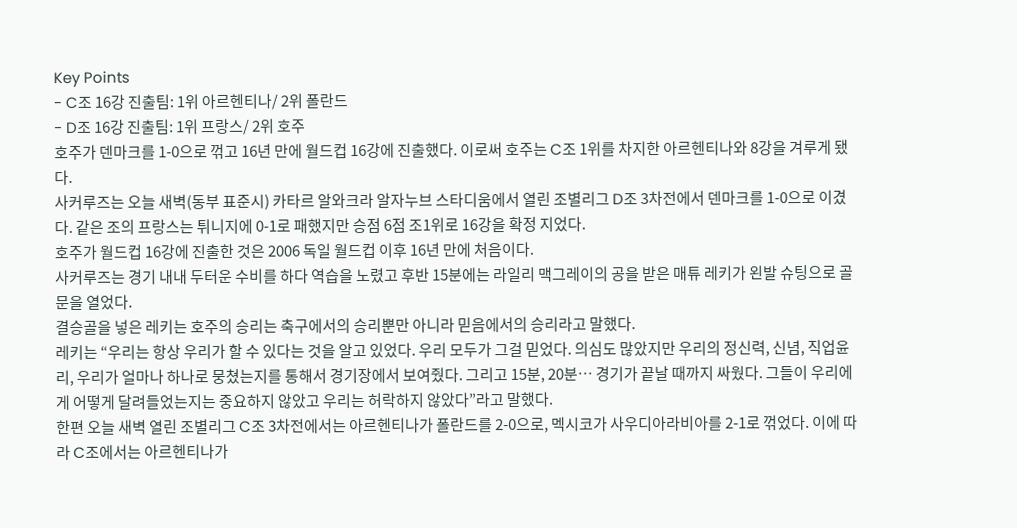Key Points
- C조 16강 진출팀: 1위 아르헨티나/ 2위 폴란드
- D조 16강 진출팀: 1위 프랑스/ 2위 호주
호주가 덴마크를 1-0으로 꺾고 16년 만에 월드컵 16강에 진출했다. 이로써 호주는 C조 1위를 차지한 아르헨티나와 8강을 겨루게 됐다.
사커루즈는 오늘 새벽(동부 표준시) 카타르 알와크라 알자누브 스타디움에서 열린 조별리그 D조 3차전에서 덴마크를 1-0으로 이겼다. 같은 조의 프랑스는 튀니지에 0-1로 패했지만 승점 6점 조1위로 16강을 확정 지었다.
호주가 월드컵 16강에 진출한 것은 2006 독일 월드컵 이후 16년 만에 처음이다.
사커루즈는 경기 내내 두터운 수비를 하다 역습을 노렸고 후반 15분에는 라일리 맥그레이의 공을 받은 매튜 레키가 왼발 슈팅으로 골문을 열었다.
결승골을 넣은 레키는 호주의 승리는 축구에서의 승리뿐만 아니라 믿음에서의 승리라고 말했다.
레키는 “우리는 항상 우리가 할 수 있다는 것을 알고 있었다. 우리 모두가 그걸 믿었다. 의심도 많았지만 우리의 정신력, 신념, 직업윤리, 우리가 얼마나 하나로 뭉쳤는지를 통해서 경기장에서 보여줬다. 그리고 15분, 20분… 경기가 끝날 때까지 싸웠다. 그들이 우리에게 어떻게 달려들었는지는 중요하지 않았고 우리는 허락하지 않았다”라고 말했다.
한편 오늘 새벽 열린 조별리그 C조 3차전에서는 아르헨티나가 폴란드를 2-0으로, 멕시코가 사우디아라비아를 2-1로 꺾었다. 이에 따라 C조에서는 아르헨티나가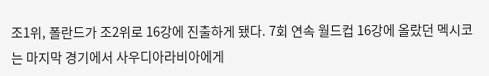조1위, 폴란드가 조2위로 16강에 진출하게 됐다. 7회 연속 월드컵 16강에 올랐던 멕시코는 마지막 경기에서 사우디아라비아에게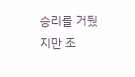승리를 거뒀지만 조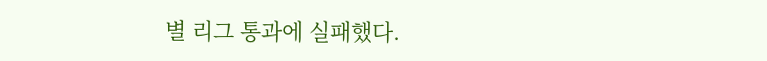별 리그 통과에 실패했다.